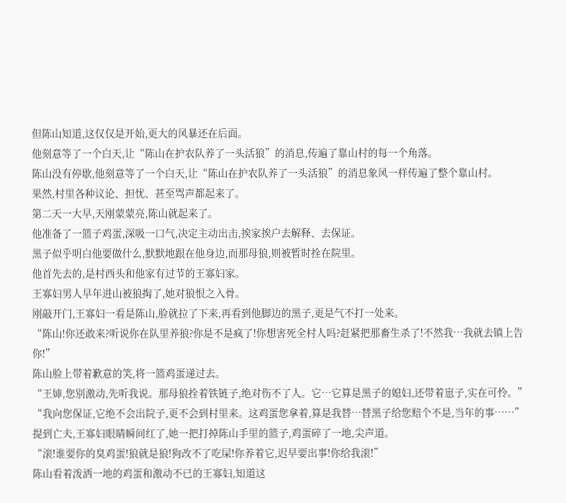但陈山知道,这仅仅是开始,更大的风暴还在后面。
他刻意等了一个白天,让“陈山在护农队养了一头活狼”的消息,传遍了靠山村的每一个角落。
陈山没有停歇,他刻意等了一个白天,让“陈山在护农队养了一头活狼”的消息象风一样传遍了整个靠山村。
果然,村里各种议论、担忧、甚至骂声都起来了。
第二天一大早,天刚蒙蒙亮,陈山就起来了。
他准备了一篮子鸡蛋,深吸一口气,决定主动出击,挨家挨户去解释、去保证。
黑子似乎明白他要做什么,默默地跟在他身边,而那母狼,则被暂时拴在院里。
他首先去的,是村西头和他家有过节的王寡妇家。
王寡妇男人早年进山被狼掏了,她对狼恨之入骨。
刚敲开门,王寡妇一看是陈山,脸就拉了下来,再看到他脚边的黑子,更是气不打一处来。
“陈山!你还敢来?听说你在队里养狼?你是不是疯了!你想害死全村人吗?赶紧把那畜生杀了!不然我…我就去镇上告你!”
陈山脸上带着歉意的笑,将一篮鸡蛋递过去。
“王婶,您别激动,先听我说。那母狼拴着铁链子,绝对伤不了人。它…它算是黑子的媳妇,还带着崽子,实在可怜。”
“我向您保证,它绝不会出院子,更不会到村里来。这鸡蛋您拿着,算是我替…替黑子给您赔个不是,当年的事……”
提到亡夫,王寡妇眼睛瞬间红了,她一把打掉陈山手里的篮子,鸡蛋碎了一地,尖声道。
“滚!谁要你的臭鸡蛋!狼就是狼!狗改不了吃屎!你养着它,迟早要出事!你给我滚!”
陈山看着泼洒一地的鸡蛋和激动不已的王寡妇,知道这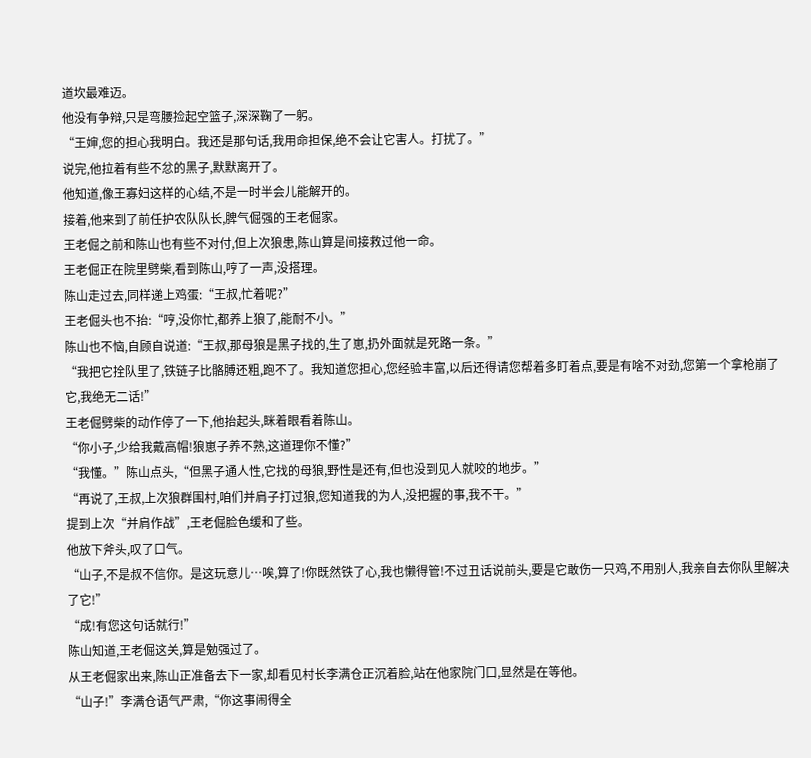道坎最难迈。
他没有争辩,只是弯腰捡起空篮子,深深鞠了一躬。
“王婶,您的担心我明白。我还是那句话,我用命担保,绝不会让它害人。打扰了。”
说完,他拉着有些不忿的黑子,默默离开了。
他知道,像王寡妇这样的心结,不是一时半会儿能解开的。
接着,他来到了前任护农队队长,脾气倔强的王老倔家。
王老倔之前和陈山也有些不对付,但上次狼患,陈山算是间接救过他一命。
王老倔正在院里劈柴,看到陈山,哼了一声,没搭理。
陈山走过去,同样递上鸡蛋:“王叔,忙着呢?”
王老倔头也不抬:“哼,没你忙,都养上狼了,能耐不小。”
陈山也不恼,自顾自说道:“王叔,那母狼是黑子找的,生了崽,扔外面就是死路一条。”
“我把它拴队里了,铁链子比骼膊还粗,跑不了。我知道您担心,您经验丰富,以后还得请您帮着多盯着点,要是有啥不对劲,您第一个拿枪崩了它,我绝无二话!”
王老倔劈柴的动作停了一下,他抬起头,眯着眼看着陈山。
“你小子,少给我戴高帽!狼崽子养不熟,这道理你不懂?”
“我懂。”陈山点头,“但黑子通人性,它找的母狼,野性是还有,但也没到见人就咬的地步。”
“再说了,王叔,上次狼群围村,咱们并肩子打过狼,您知道我的为人,没把握的事,我不干。”
提到上次“并肩作战”,王老倔脸色缓和了些。
他放下斧头,叹了口气。
“山子,不是叔不信你。是这玩意儿…唉,算了!你既然铁了心,我也懒得管!不过丑话说前头,要是它敢伤一只鸡,不用别人,我亲自去你队里解决了它!”
“成!有您这句话就行!”
陈山知道,王老倔这关,算是勉强过了。
从王老倔家出来,陈山正准备去下一家,却看见村长李满仓正沉着脸,站在他家院门口,显然是在等他。
“山子!”李满仓语气严肃,“你这事闹得全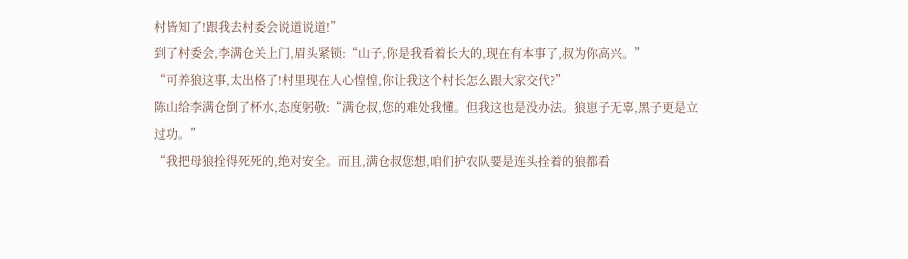村皆知了!跟我去村委会说道说道!”
到了村委会,李满仓关上门,眉头紧锁:“山子,你是我看着长大的,现在有本事了,叔为你高兴。”
“可养狼这事,太出格了!村里现在人心惶惶,你让我这个村长怎么跟大家交代?”
陈山给李满仓倒了杯水,态度躬敬:“满仓叔,您的难处我懂。但我这也是没办法。狼崽子无辜,黑子更是立过功。”
“我把母狼拴得死死的,绝对安全。而且,满仓叔您想,咱们护农队要是连头拴着的狼都看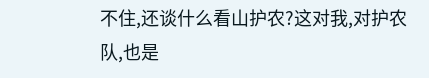不住,还谈什么看山护农?这对我,对护农队,也是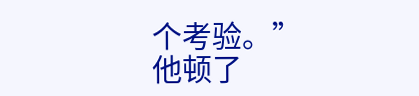个考验。”
他顿了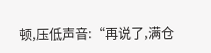顿,压低声音:“再说了,满仓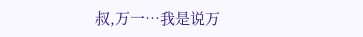叔,万一…我是说万